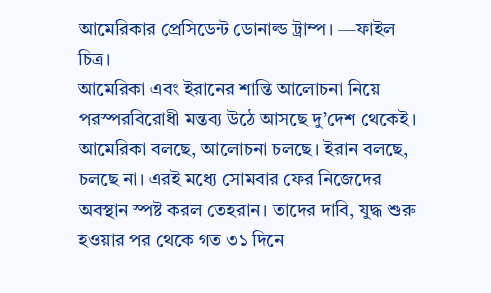আমেরিকার প্রেসিডেন্ট ডোনাল্ড ট্রাম্প। —ফাইল চিত্র।
আমেরিকা এবং ইরানের শান্তি আলোচনা নিয়ে পরস্পরবিরোধী মন্তব্য উঠে আসছে দু’দেশ থেকেই। আমেরিকা বলছে, আলোচনা চলছে। ইরান বলছে, চলছে না। এরই মধ্যে সোমবার ফের নিজেদের অবস্থান স্পষ্ট করল তেহরান। তাদের দাবি, যুদ্ধ শুরু হওয়ার পর থেকে গত ৩১ দিনে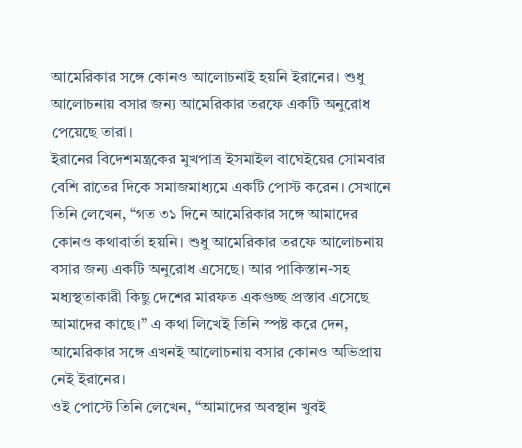আমেরিকার সঙ্গে কোনও আলোচনাই হয়নি ইরানের। শুধু আলোচনায় বসার জন্য আমেরিকার তরফে একটি অনুরোধ পেয়েছে তারা।
ইরানের বিদেশমন্ত্রকের মুখপাত্র ইসমাইল বাঘেইয়ের সোমবার বেশি রাতের দিকে সমাজমাধ্যমে একটি পোস্ট করেন। সেখানে তিনি লেখেন, “গত ৩১ দিনে আমেরিকার সঙ্গে আমাদের কোনও কথাবার্তা হয়নি। শুধু আমেরিকার তরফে আলোচনায় বসার জন্য একটি অনুরোধ এসেছে। আর পাকিস্তান-সহ মধ্যস্থতাকারী কিছু দেশের মারফত একগুচ্ছ প্রস্তাব এসেছে আমাদের কাছে।” এ কথা লিখেই তিনি স্পষ্ট করে দেন, আমেরিকার সঙ্গে এখনই আলোচনায় বসার কোনও অভিপ্রায় নেই ইরানের।
ওই পোস্টে তিনি লেখেন, “আমাদের অবস্থান খুবই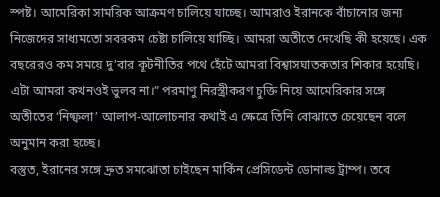স্পষ্ট। আমেরিকা সামরিক আক্রমণ চালিয়ে যাচ্ছে। আমরাও ইরানকে বাঁচানোর জন্য নিজেদের সাধ্যমতো সবরকম চেষ্টা চালিয়ে যাচ্ছি। আমরা অতীতে দেখেছি কী হয়েছে। এক বছরেরও কম সময়ে দু’বার কূটনীতির পথে হেঁটে আমরা বিশ্বাসঘাতকতার শিকার হয়েছি। এটা আমরা কখনওই ভুলব না।” পরমাণু নিরস্ত্রীকরণ চুক্তি নিয়ে আমেরিকার সঙ্গে অতীতের ‘নিষ্ফলা’ আলাপ-আলোচনার কথাই এ ক্ষেত্রে তিনি বোঝাতে চেয়েছেন বলে অনুমান করা হচ্ছে।
বস্তুত, ইরানের সঙ্গে দ্রুত সমঝোতা চাইছেন মার্কিন প্রেসিডেন্ট ডোনাল্ড ট্রাম্প। তবে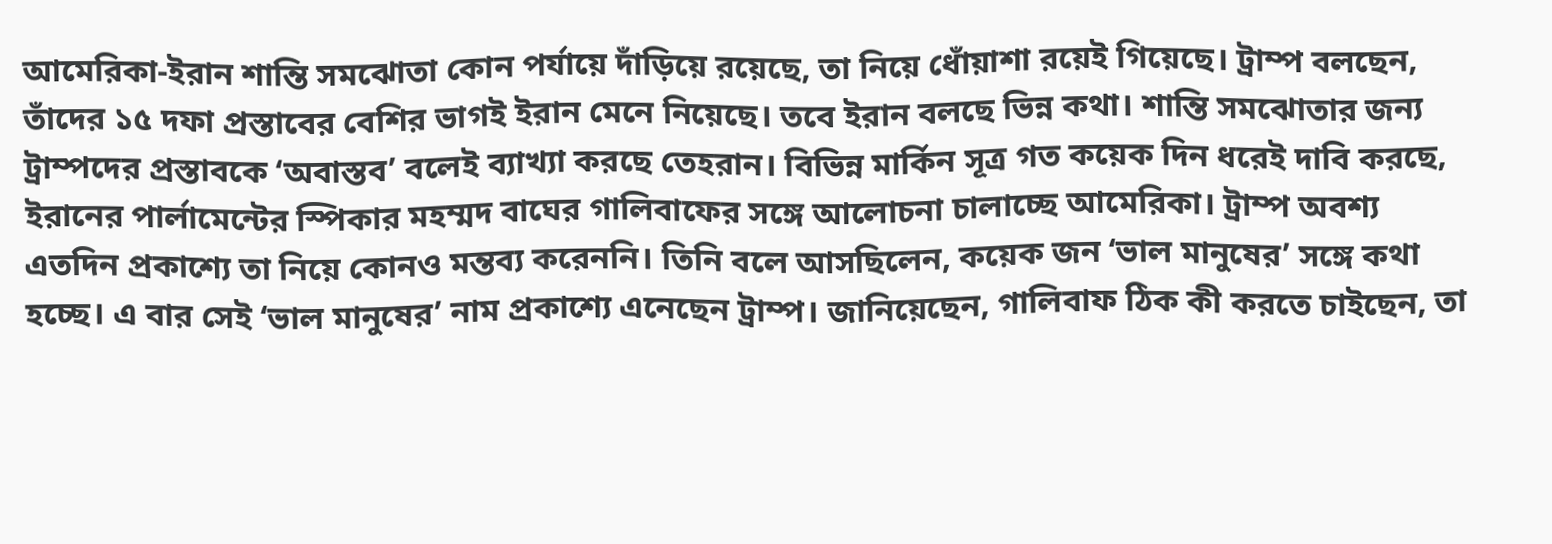আমেরিকা-ইরান শান্তি সমঝোতা কোন পর্যায়ে দাঁড়িয়ে রয়েছে, তা নিয়ে ধোঁয়াশা রয়েই গিয়েছে। ট্রাম্প বলছেন, তাঁদের ১৫ দফা প্রস্তাবের বেশির ভাগই ইরান মেনে নিয়েছে। তবে ইরান বলছে ভিন্ন কথা। শান্তি সমঝোতার জন্য ট্রাম্পদের প্রস্তাবকে ‘অবাস্তব’ বলেই ব্যাখ্যা করছে তেহরান। বিভিন্ন মার্কিন সূত্র গত কয়েক দিন ধরেই দাবি করছে, ইরানের পার্লামেন্টের স্পিকার মহম্মদ বাঘের গালিবাফের সঙ্গে আলোচনা চালাচ্ছে আমেরিকা। ট্রাম্প অবশ্য এতদিন প্রকাশ্যে তা নিয়ে কোনও মন্তব্য করেননি। তিনি বলে আসছিলেন, কয়েক জন ‘ভাল মানুষের’ সঙ্গে কথা হচ্ছে। এ বার সেই ‘ভাল মানুষের’ নাম প্রকাশ্যে এনেছেন ট্রাম্প। জানিয়েছেন, গালিবাফ ঠিক কী করতে চাইছেন, তা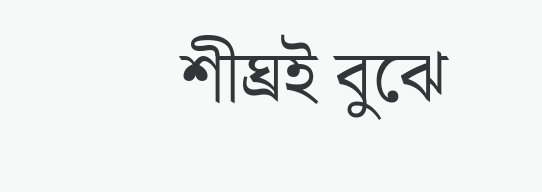শীঘ্রই বুঝে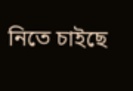নিতে চাইছে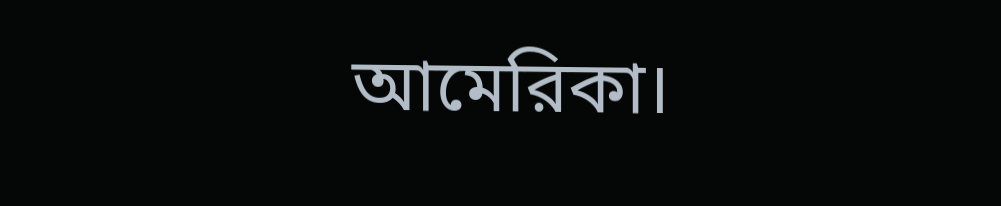আমেরিকা।